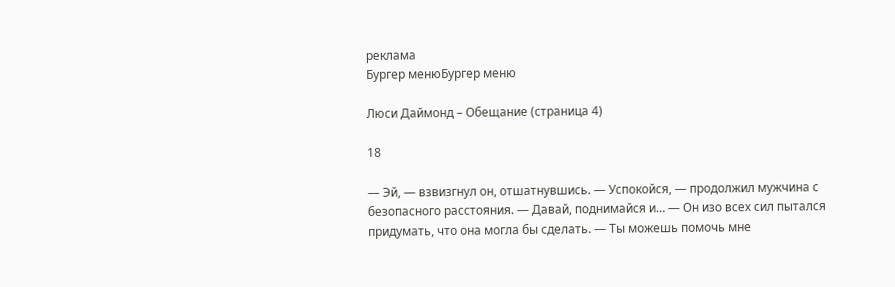реклама
Бургер менюБургер меню

Люси Даймонд – Обещание (страница 4)

18

— Эй, — взвизгнул он, отшатнувшись. — Успокойся, — продолжил мужчина с безопасного расстояния. — Давай, поднимайся и… — Он изо всех сил пытался придумать, что она могла бы сделать. — Ты можешь помочь мне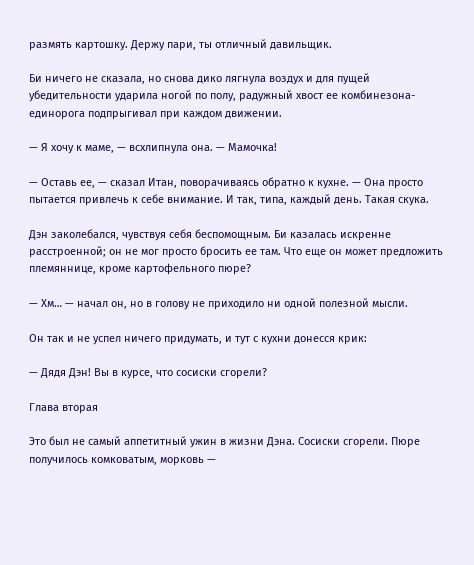размять картошку. Держу пари, ты отличный давильщик.

Би ничего не сказала, но снова дико лягнула воздух и для пущей убедительности ударила ногой по полу, радужный хвост ее комбинезона-единорога подпрыгивал при каждом движении.

— Я хочу к маме, — всхлипнула она. — Мамочка!

— Оставь ее, — сказал Итан, поворачиваясь обратно к кухне. — Она просто пытается привлечь к себе внимание. И так, типа, каждый день. Такая скука.

Дэн заколебался, чувствуя себя беспомощным. Би казалась искренне расстроенной; он не мог просто бросить ее там. Что еще он может предложить племяннице, кроме картофельного пюре?

— Хм… — начал он, но в голову не приходило ни одной полезной мысли.

Он так и не успел ничего придумать, и тут с кухни донесся крик:

— Дядя Дэн! Вы в курсе, что сосиски сгорели?

Глава вторая

Это был не самый аппетитный ужин в жизни Дэна. Сосиски сгорели. Пюре получилось комковатым, морковь —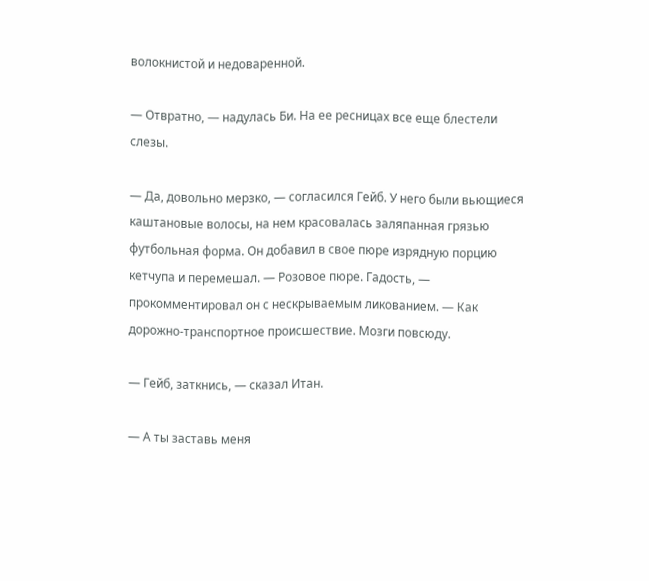волокнистой и недоваренной.

— Отвратно, — надулась Би. На ее ресницах все еще блестели слезы.

— Да, довольно мерзко, — согласился Гейб. У него были вьющиеся каштановые волосы, на нем красовалась заляпанная грязью футбольная форма. Он добавил в свое пюре изрядную порцию кетчупа и перемешал. — Розовое пюре. Гадость, — прокомментировал он с нескрываемым ликованием. — Как дорожно-транспортное происшествие. Мозги повсюду.

— Гейб, заткнись, — сказал Итан.

— А ты заставь меня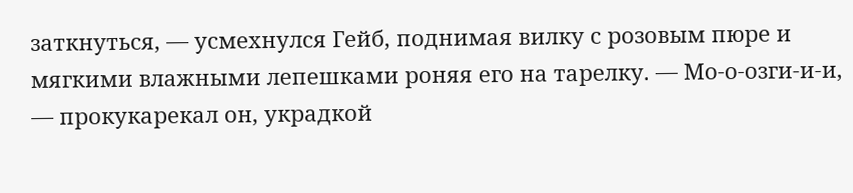заткнуться, — усмехнулся Гейб, поднимая вилку с розовым пюре и мягкими влажными лепешками роняя его на тарелку. — Мо-о-озги-и-и, — прокукарекал он, украдкой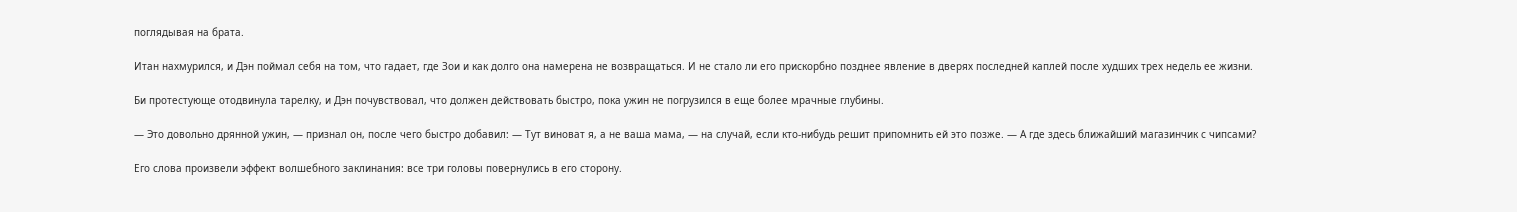поглядывая на брата.

Итан нахмурился, и Дэн поймал себя на том, что гадает, где Зои и как долго она намерена не возвращаться. И не стало ли его прискорбно позднее явление в дверях последней каплей после худших трех недель ее жизни.

Би протестующе отодвинула тарелку, и Дэн почувствовал, что должен действовать быстро, пока ужин не погрузился в еще более мрачные глубины.

— Это довольно дрянной ужин, — признал он, после чего быстро добавил: — Тут виноват я, а не ваша мама, — на случай, если кто-нибудь решит припомнить ей это позже. — А где здесь ближайший магазинчик с чипсами?

Его слова произвели эффект волшебного заклинания: все три головы повернулись в его сторону.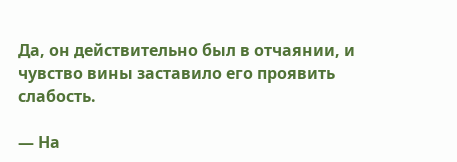Да, он действительно был в отчаянии, и чувство вины заставило его проявить слабость.

— На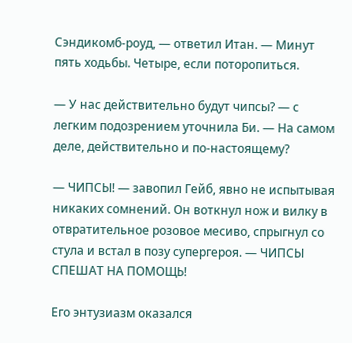Сэндикомб-роуд, — ответил Итан. — Минут пять ходьбы. Четыре, если поторопиться.

— У нас действительно будут чипсы? — с легким подозрением уточнила Би. — На самом деле, действительно и по-настоящему?

— ЧИПСЫ! — завопил Гейб, явно не испытывая никаких сомнений. Он воткнул нож и вилку в отвратительное розовое месиво, спрыгнул со стула и встал в позу супергероя. — ЧИПСЫ СПЕШАТ НА ПОМОЩЬ!

Его энтузиазм оказался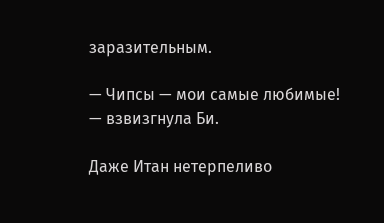заразительным.

— Чипсы — мои самые любимые! — взвизгнула Би.

Даже Итан нетерпеливо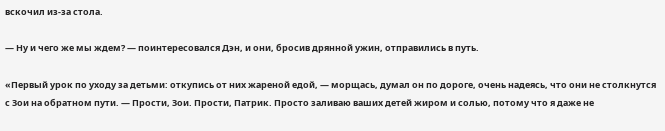вскочил из-за стола.

— Ну и чего же мы ждем? — поинтересовался Дэн, и они, бросив дрянной ужин, отправились в путь.

«Первый урок по уходу за детьми: откупись от них жареной едой, — морщась, думал он по дороге, очень надеясь, что они не столкнутся с Зои на обратном пути. — Прости, Зои. Прости, Патрик. Просто заливаю ваших детей жиром и солью, потому что я даже не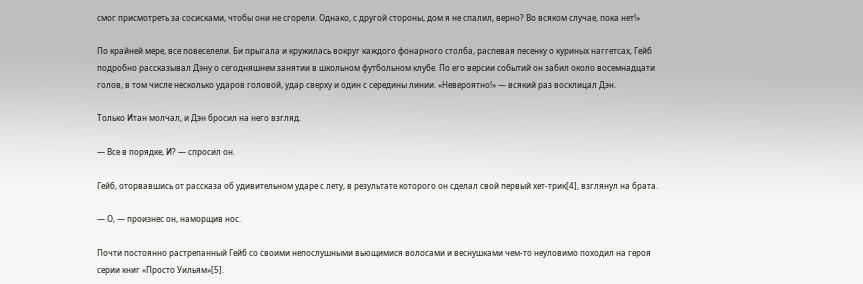смог присмотреть за сосисками, чтобы они не сгорели. Однако, с другой стороны, дом я не спалил, верно? Во всяком случае, пока нет!»

По крайней мере, все повеселели. Би прыгала и кружилась вокруг каждого фонарного столба, распевая песенку о куриных наггетсах, Гейб подробно рассказывал Дэну о сегодняшнем занятии в школьном футбольном клубе. По его версии событий он забил около восемнадцати голов, в том числе несколько ударов головой, удар сверху и один с середины линии. «Невероятно!» — всякий раз восклицал Дэн.

Только Итан молчал, и Дэн бросил на него взгляд.

— Все в порядке, И? — спросил он.

Гейб, оторвавшись от рассказа об удивительном ударе с лету, в результате которого он сделал свой первый хет-трик[4], взглянул на брата.

— О, — произнес он, наморщив нос.

Почти постоянно растрепанный Гейб со своими непослушными вьющимися волосами и веснушками чем-то неуловимо походил на героя серии книг «Просто Уильям»[5].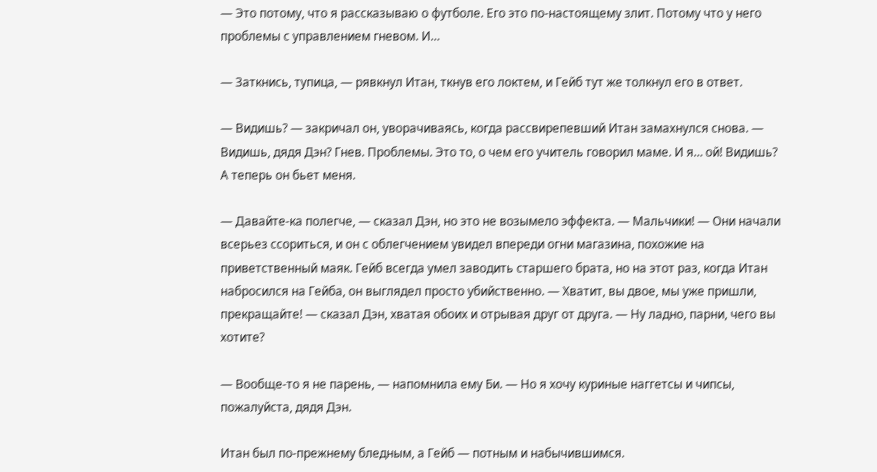— Это потому, что я рассказываю о футболе. Его это по-настоящему злит. Потому что у него проблемы с управлением гневом. И…

— Заткнись, тупица, — рявкнул Итан, ткнув его локтем, и Гейб тут же толкнул его в ответ.

— Видишь? — закричал он, уворачиваясь, когда рассвирепевший Итан замахнулся снова. — Видишь, дядя Дэн? Гнев. Проблемы. Это то, о чем его учитель говорил маме. И я… ой! Видишь? А теперь он бьет меня.

— Давайте-ка полегче, — сказал Дэн, но это не возымело эффекта. — Мальчики! — Они начали всерьез ссориться, и он с облегчением увидел впереди огни магазина, похожие на приветственный маяк. Гейб всегда умел заводить старшего брата, но на этот раз, когда Итан набросился на Гейба, он выглядел просто убийственно. — Хватит, вы двое, мы уже пришли, прекращайте! — сказал Дэн, хватая обоих и отрывая друг от друга. — Ну ладно, парни, чего вы хотите?

— Вообще-то я не парень, — напомнила ему Би. — Но я хочу куриные наггетсы и чипсы, пожалуйста, дядя Дэн.

Итан был по-прежнему бледным, а Гейб — потным и набычившимся.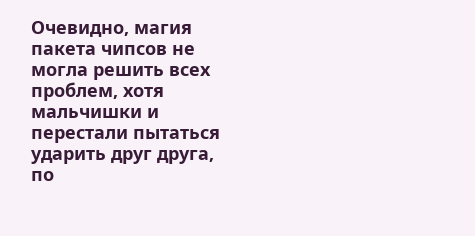Очевидно, магия пакета чипсов не могла решить всех проблем, хотя мальчишки и перестали пытаться ударить друг друга, по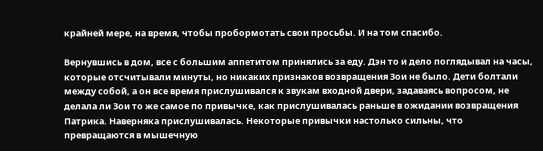крайней мере, на время, чтобы пробормотать свои просьбы. И на том спасибо.

Вернувшись в дом, все с большим аппетитом принялись за еду. Дэн то и дело поглядывал на часы, которые отсчитывали минуты, но никаких признаков возвращения Зои не было. Дети болтали между собой, а он все время прислушивался к звукам входной двери, задаваясь вопросом, не делала ли Зои то же самое по привычке, как прислушивалась раньше в ожидании возвращения Патрика. Наверняка прислушивалась. Некоторые привычки настолько сильны, что превращаются в мышечную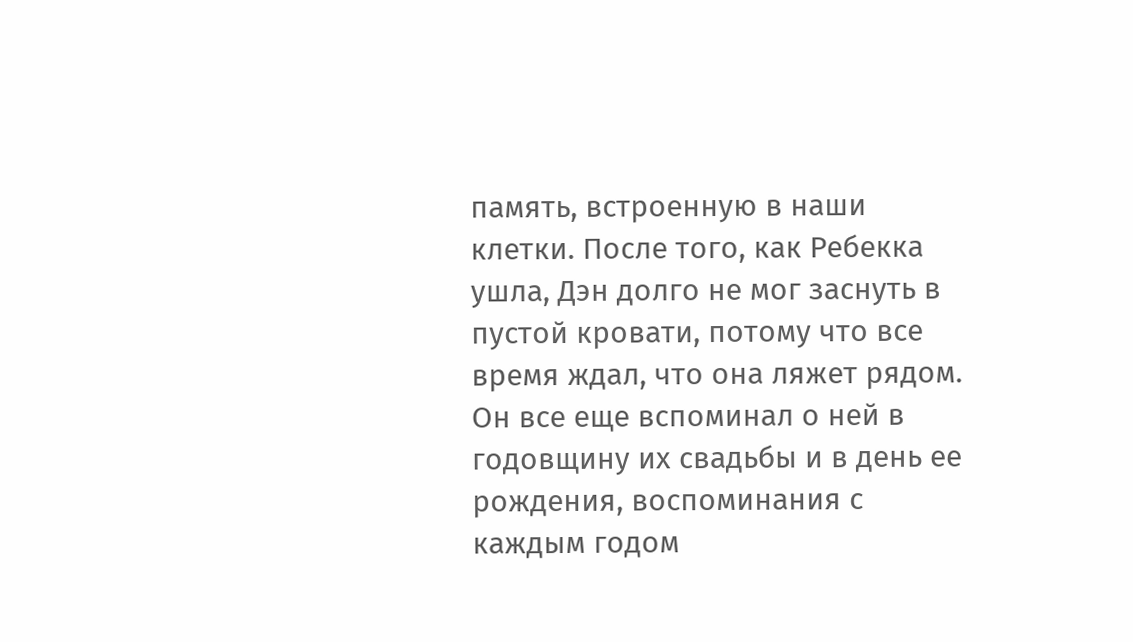память, встроенную в наши клетки. После того, как Ребекка ушла, Дэн долго не мог заснуть в пустой кровати, потому что все время ждал, что она ляжет рядом. Он все еще вспоминал о ней в годовщину их свадьбы и в день ее рождения, воспоминания с каждым годом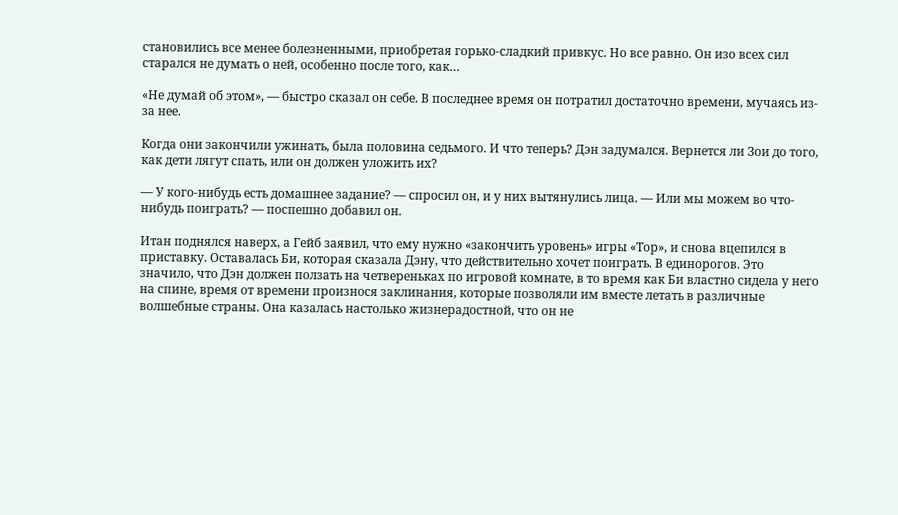становились все менее болезненными, приобретая горько-сладкий привкус. Но все равно. Он изо всех сил старался не думать о ней, особенно после того, как…

«Не думай об этом», — быстро сказал он себе. В последнее время он потратил достаточно времени, мучаясь из-за нее.

Когда они закончили ужинать, была половина седьмого. И что теперь? Дэн задумался. Вернется ли Зои до того, как дети лягут спать, или он должен уложить их?

— У кого-нибудь есть домашнее задание? — спросил он, и у них вытянулись лица. — Или мы можем во что-нибудь поиграть? — поспешно добавил он.

Итан поднялся наверх, а Гейб заявил, что ему нужно «закончить уровень» игры «Тор», и снова вцепился в приставку. Оставалась Би, которая сказала Дэну, что действительно хочет поиграть. В единорогов. Это значило, что Дэн должен ползать на четвереньках по игровой комнате, в то время как Би властно сидела у него на спине, время от времени произнося заклинания, которые позволяли им вместе летать в различные волшебные страны. Она казалась настолько жизнерадостной, что он не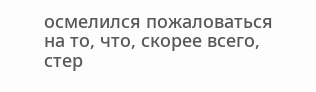осмелился пожаловаться на то, что, скорее всего, стер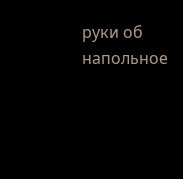руки об напольное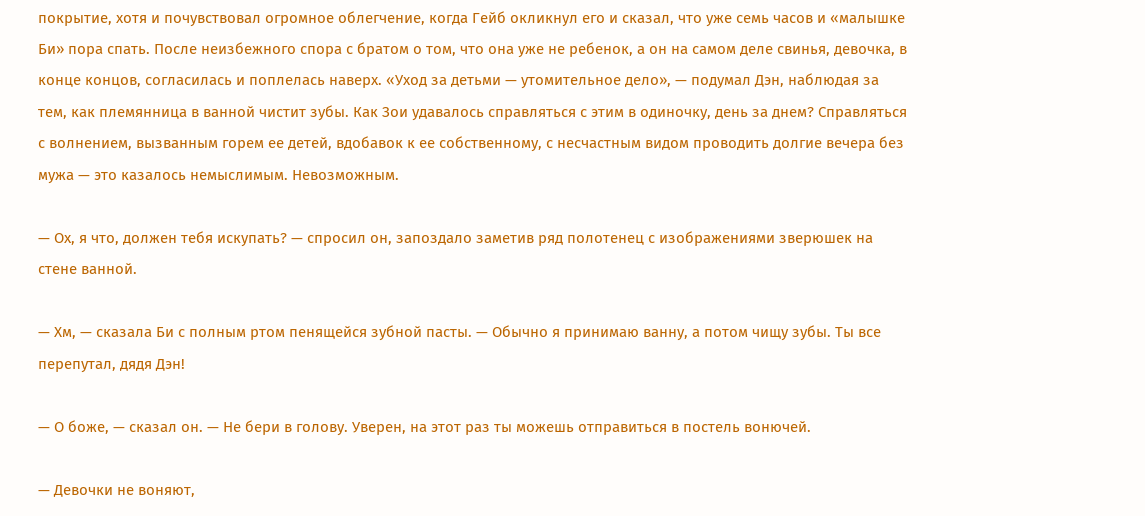покрытие, хотя и почувствовал огромное облегчение, когда Гейб окликнул его и сказал, что уже семь часов и «малышке Би» пора спать. После неизбежного спора с братом о том, что она уже не ребенок, а он на самом деле свинья, девочка, в конце концов, согласилась и поплелась наверх. «Уход за детьми — утомительное дело», — подумал Дэн, наблюдая за тем, как племянница в ванной чистит зубы. Как Зои удавалось справляться с этим в одиночку, день за днем? Справляться с волнением, вызванным горем ее детей, вдобавок к ее собственному, с несчастным видом проводить долгие вечера без мужа — это казалось немыслимым. Невозможным.

— Ох, я что, должен тебя искупать? — спросил он, запоздало заметив ряд полотенец с изображениями зверюшек на стене ванной.

— Хм, — сказала Би с полным ртом пенящейся зубной пасты. — Обычно я принимаю ванну, а потом чищу зубы. Ты все перепутал, дядя Дэн!

— О боже, — сказал он. — Не бери в голову. Уверен, на этот раз ты можешь отправиться в постель вонючей.

— Девочки не воняют,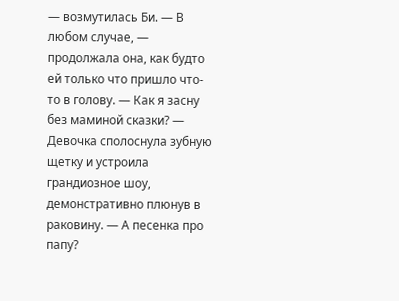— возмутилась Би. — В любом случае, — продолжала она, как будто ей только что пришло что-то в голову. — Как я засну без маминой сказки? — Девочка сполоснула зубную щетку и устроила грандиозное шоу, демонстративно плюнув в раковину. — А песенка про папу?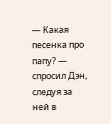— Какая песенка про папу? — спросил Дэн, следуя за ней в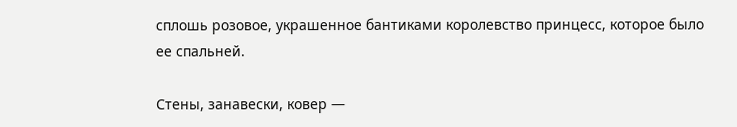сплошь розовое, украшенное бантиками королевство принцесс, которое было ее спальней.

Стены, занавески, ковер —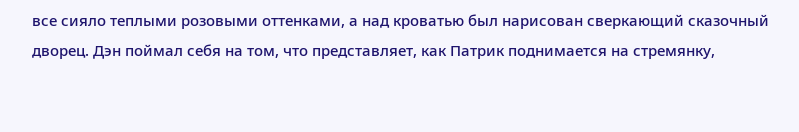все сияло теплыми розовыми оттенками, а над кроватью был нарисован сверкающий сказочный дворец. Дэн поймал себя на том, что представляет, как Патрик поднимается на стремянку,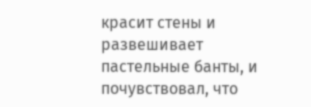красит стены и развешивает пастельные банты, и почувствовал, что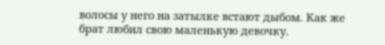волосы у него на затылке встают дыбом. Как же брат любил свою маленькую девочку.